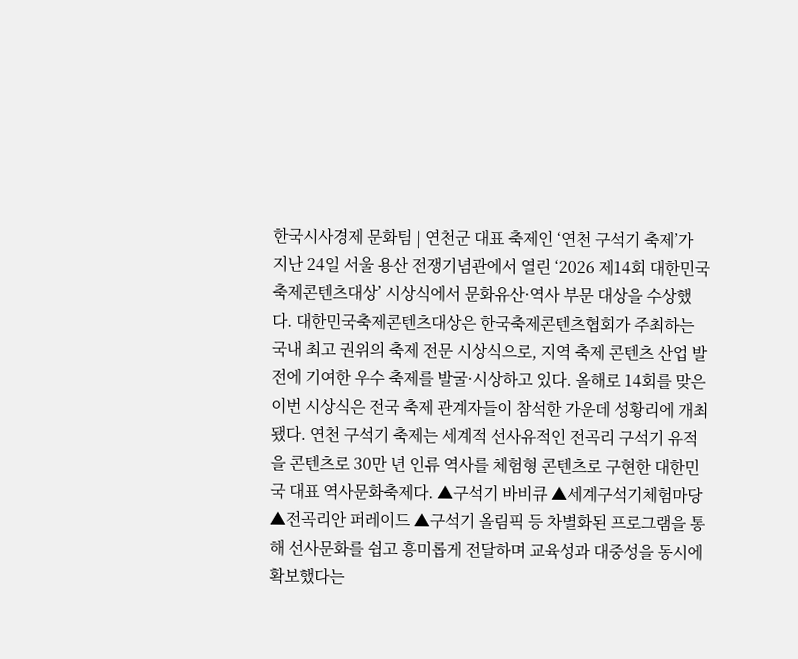한국시사경제 문화팀 | 연천군 대표 축제인 ‘연천 구석기 축제’가 지난 24일 서울 용산 전쟁기념관에서 열린 ‘2026 제14회 대한민국축제콘텐츠대상’ 시상식에서 문화유산·역사 부문 대상을 수상했다. 대한민국축제콘텐츠대상은 한국축제콘텐츠협회가 주최하는 국내 최고 권위의 축제 전문 시상식으로, 지역 축제 콘텐츠 산업 발전에 기여한 우수 축제를 발굴·시상하고 있다. 올해로 14회를 맞은 이번 시상식은 전국 축제 관계자들이 참석한 가운데 성황리에 개최됐다. 연천 구석기 축제는 세계적 선사유적인 전곡리 구석기 유적을 콘텐츠로 30만 년 인류 역사를 체험형 콘텐츠로 구현한 대한민국 대표 역사문화축제다. ▲구석기 바비큐 ▲세계구석기체험마당 ▲전곡리안 퍼레이드 ▲구석기 올림픽 등 차별화된 프로그램을 통해 선사문화를 쉽고 흥미롭게 전달하며 교육성과 대중성을 동시에 확보했다는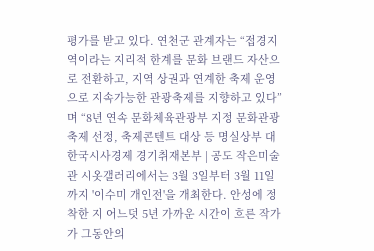평가를 받고 있다. 연천군 관계자는 “접경지역이라는 지리적 한계를 문화 브랜드 자산으로 전환하고, 지역 상권과 연계한 축제 운영으로 지속가능한 관광축제를 지향하고 있다”며 “8년 연속 문화체육관광부 지정 문화관광축제 선정, 축제콘텐트 대상 등 명실상부 대
한국시사경제 경기취재본부 | 공도 작은미술관 시옷갤러리에서는 3월 3일부터 3월 11일까지 '이수미 개인전'을 개최한다. 안성에 정착한 지 어느덧 5년 가까운 시간이 흐른 작가가 그동안의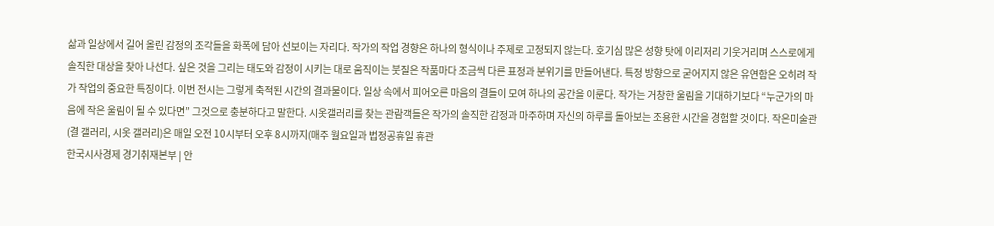삶과 일상에서 길어 올린 감정의 조각들을 화폭에 담아 선보이는 자리다. 작가의 작업 경향은 하나의 형식이나 주제로 고정되지 않는다. 호기심 많은 성향 탓에 이리저리 기웃거리며 스스로에게 솔직한 대상을 찾아 나선다. 싶은 것을 그리는 태도와 감정이 시키는 대로 움직이는 붓질은 작품마다 조금씩 다른 표정과 분위기를 만들어낸다. 특정 방향으로 굳어지지 않은 유연함은 오히려 작가 작업의 중요한 특징이다. 이번 전시는 그렇게 축적된 시간의 결과물이다. 일상 속에서 피어오른 마음의 결들이 모여 하나의 공간을 이룬다. 작가는 거창한 울림을 기대하기보다 “누군가의 마음에 작은 울림이 될 수 있다면” 그것으로 충분하다고 말한다. 시옷갤러리를 찾는 관람객들은 작가의 솔직한 감정과 마주하며 자신의 하루를 돌아보는 조용한 시간을 경험할 것이다. 작은미술관(결 갤러리, 시옷 갤러리)은 매일 오전 10시부터 오후 8시까지(매주 월요일과 법정공휴일 휴관
한국시사경제 경기취재본부 | 안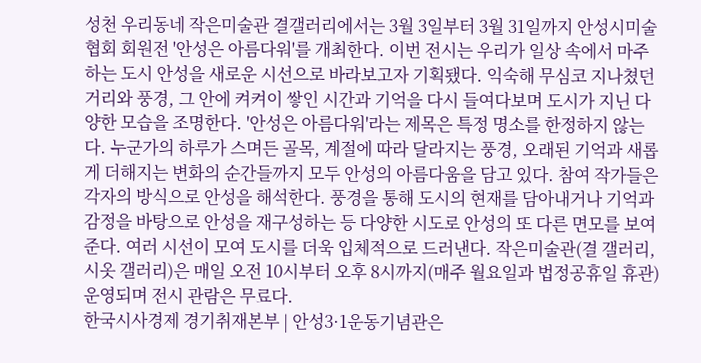성천 우리동네 작은미술관 결갤러리에서는 3월 3일부터 3월 31일까지 안성시미술협회 회원전 '안성은 아름다워'를 개최한다. 이번 전시는 우리가 일상 속에서 마주하는 도시 안성을 새로운 시선으로 바라보고자 기획됐다. 익숙해 무심코 지나쳤던 거리와 풍경, 그 안에 켜켜이 쌓인 시간과 기억을 다시 들여다보며 도시가 지닌 다양한 모습을 조명한다. '안성은 아름다워'라는 제목은 특정 명소를 한정하지 않는다. 누군가의 하루가 스며든 골목, 계절에 따라 달라지는 풍경, 오래된 기억과 새롭게 더해지는 변화의 순간들까지 모두 안성의 아름다움을 담고 있다. 참여 작가들은 각자의 방식으로 안성을 해석한다. 풍경을 통해 도시의 현재를 담아내거나 기억과 감정을 바탕으로 안성을 재구성하는 등 다양한 시도로 안성의 또 다른 면모를 보여준다. 여러 시선이 모여 도시를 더욱 입체적으로 드러낸다. 작은미술관(결 갤러리, 시옷 갤러리)은 매일 오전 10시부터 오후 8시까지(매주 월요일과 법정공휴일 휴관) 운영되며 전시 관람은 무료다.
한국시사경제 경기취재본부 | 안성3·1운동기념관은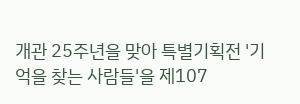개관 25주년을 맞아 특별기획전 '기억을 찾는 사람들'을 제107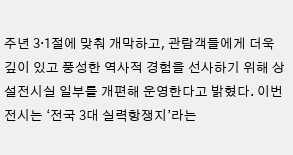주년 3·1절에 맞춰 개막하고, 관람객들에게 더욱 깊이 있고 풍성한 역사적 경험을 선사하기 위해 상설전시실 일부를 개편해 운영한다고 밝혔다. 이번 전시는 ‘전국 3대 실력항쟁지’라는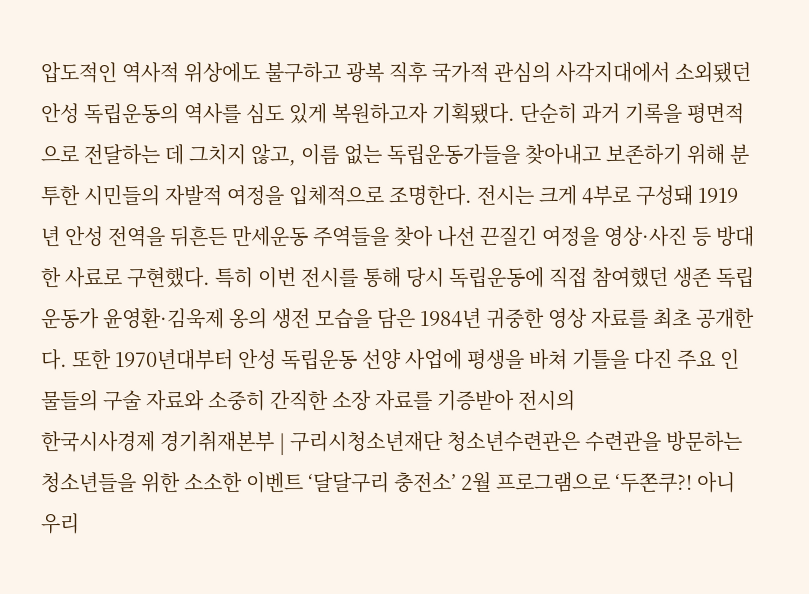압도적인 역사적 위상에도 불구하고 광복 직후 국가적 관심의 사각지대에서 소외됐던 안성 독립운동의 역사를 심도 있게 복원하고자 기획됐다. 단순히 과거 기록을 평면적으로 전달하는 데 그치지 않고, 이름 없는 독립운동가들을 찾아내고 보존하기 위해 분투한 시민들의 자발적 여정을 입체적으로 조명한다. 전시는 크게 4부로 구성돼 1919년 안성 전역을 뒤흔든 만세운동 주역들을 찾아 나선 끈질긴 여정을 영상·사진 등 방대한 사료로 구현했다. 특히 이번 전시를 통해 당시 독립운동에 직접 참여했던 생존 독립운동가 윤영환·김욱제 옹의 생전 모습을 담은 1984년 귀중한 영상 자료를 최초 공개한다. 또한 1970년대부터 안성 독립운동 선양 사업에 평생을 바쳐 기틀을 다진 주요 인물들의 구술 자료와 소중히 간직한 소장 자료를 기증받아 전시의
한국시사경제 경기취재본부 | 구리시청소년재단 청소년수련관은 수련관을 방문하는 청소년들을 위한 소소한 이벤트 ‘달달구리 충전소’ 2월 프로그램으로 ‘두쫀쿠?! 아니 우리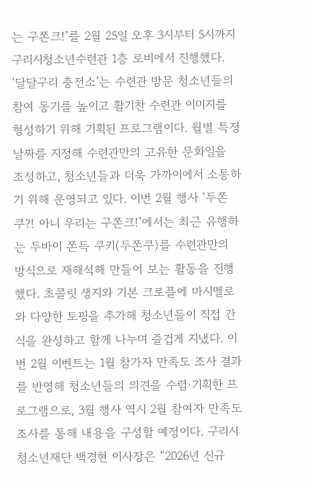는 구쫀크!’를 2월 25일 오후 3시부터 5시까지 구리시청소년수련관 1층 로비에서 진행했다. ‘달달구리 충전소’는 수련관 방문 청소년들의 참여 동기를 높이고 활기찬 수련관 이미지를 형성하기 위해 기획된 프로그램이다. 월별 특정 날짜를 지정해 수련관만의 고유한 문화일을 조성하고, 청소년들과 더욱 가까이에서 소통하기 위해 운영되고 있다. 이번 2월 행사 ‘두쫀쿠?! 아니 우리는 구쫀크!’에서는 최근 유행하는 두바이 쫀득 쿠키(두쫀쿠)를 수련관만의 방식으로 재해석해 만들어 보는 활동을 진행했다. 초콜릿 생지와 기본 크로플에 마시멜로와 다양한 토핑을 추가해 청소년들이 직접 간식을 완성하고 함께 나누며 즐겁게 지냈다. 이번 2월 이벤트는 1월 참가자 만족도 조사 결과를 반영해 청소년들의 의견을 수렴·기획한 프로그램으로, 3월 행사 역시 2월 참여자 만족도 조사를 통해 내용을 구성할 예정이다. 구리시청소년재단 백경현 이사장은 “2026년 신규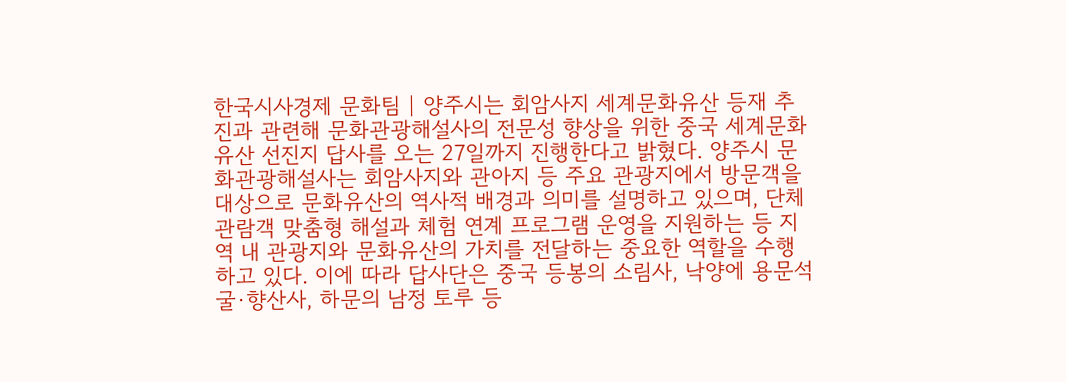한국시사경제 문화팀 | 양주시는 회암사지 세계문화유산 등재 추진과 관련해 문화관광해설사의 전문성 향상을 위한 중국 세계문화유산 선진지 답사를 오는 27일까지 진행한다고 밝혔다. 양주시 문화관광해설사는 회암사지와 관아지 등 주요 관광지에서 방문객을 대상으로 문화유산의 역사적 배경과 의미를 설명하고 있으며, 단체 관람객 맞춤형 해설과 체험 연계 프로그램 운영을 지원하는 등 지역 내 관광지와 문화유산의 가치를 전달하는 중요한 역할을 수행하고 있다. 이에 따라 답사단은 중국 등봉의 소림사, 낙양에 용문석굴·향산사, 하문의 남정 토루 등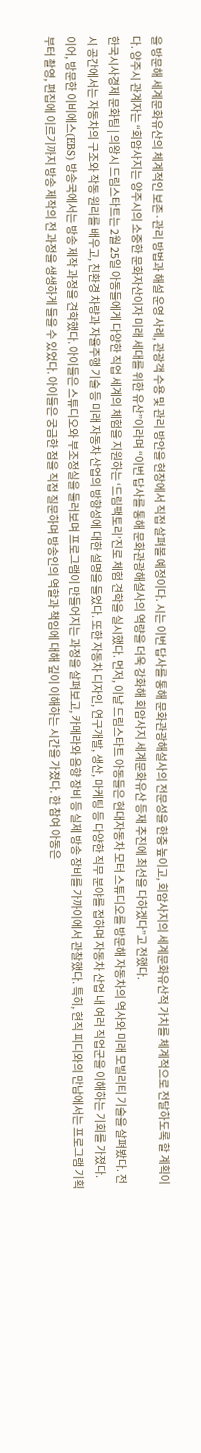을 방문해 세계문화유산의 체계적인 보존·관리 방법과 해설 운영 사례, 관광객 수용 및 관리 방안을 현장에서 직접 살펴볼 예정이다. 시는 이번 답사를 통해 문화관광해설사의 전문성을 한층 높이고, 회암사지의 세계문화유산적 가치를 체계적으로 전달하도록 할 계획이다. 양주시 관계자는 “회암사지는 양주시의 소중한 문화자산이자 미래 세대를 위한 유산”이라며 “이번 답사를 통해 문화관광해설사의 역량을 더욱 강화해 회암사지 세계문화유산 등재 추진에 최선을 다하겠다”고 전했다.
한국시사경제 문화팀 | 의왕시 드림스타트는 2월 25일 아동들에게 다양한 직업 세계의 체험을 지원하는 ‘드림팩토리’진로 체험 견학을 실시했다. 먼저, 이날 드림스타트 아동들은 현대자동차 모터 스튜디오를 방문해 자동차의 역사와 미래 모빌리티 기술을 살펴봤다. 전시 공간에서는 자동차의 구조와 작동 원리를 배우고, 친환경 차량과 자율주행 기술 등 미래 자동차 산업의 방향성에 대한 설명을 들었다. 또한 자동차 디자인, 연구개발, 생산, 마케팅 등 다양한 직무 분야를 접하며 자동차 산업 내 여러 직업군을 이해하는 기회를 가졌다. 이어, 방문한 이비에스(EBS) 방송국에서는 방송 제작 과정을 견학했다. 아이들은 스튜디오와 부조정실을 둘러보며 프로그램이 만들어지는 과정을 살펴보고, 카메라와 음향 장비 등 실제 방송 장비를 가까이에서 관찰했다. 특히, 현직 피디와의 만남에서는 프로그램 기획부터 촬영, 편집에 이르기까지 방송 제작의 전 과정을 생생하게 들을 수 있었다. 아이들은 궁금한 점을 직접 질문하며 방송인의 역할과 책임에 대해 깊이 이해하는 시간을 가졌다. 한 참여 아동은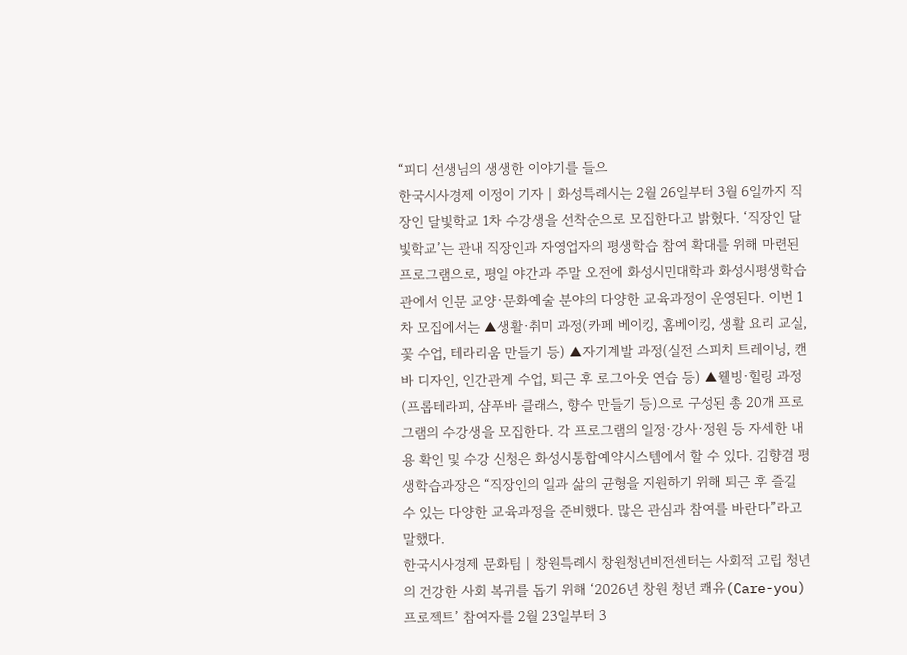“피디 선생님의 생생한 이야기를 들으
한국시사경제 이정이 기자 | 화성특례시는 2월 26일부터 3월 6일까지 직장인 달빛학교 1차 수강생을 선착순으로 모집한다고 밝혔다. ‘직장인 달빛학교’는 관내 직장인과 자영업자의 평생학습 참여 확대를 위해 마련된 프로그램으로, 평일 야간과 주말 오전에 화성시민대학과 화성시평생학습관에서 인문 교양·문화예술 분야의 다양한 교육과정이 운영된다. 이번 1차 모집에서는 ▲생활·취미 과정(카페 베이킹, 홈베이킹, 생활 요리 교실, 꽃 수업, 테라리움 만들기 등) ▲자기계발 과정(실전 스피치 트레이닝, 캔바 디자인, 인간관계 수업, 퇴근 후 로그아웃 연습 등) ▲웰빙·힐링 과정(프롭테라피, 샴푸바 클래스, 향수 만들기 등)으로 구성된 총 20개 프로그램의 수강생을 모집한다. 각 프로그램의 일정·강사·정원 등 자세한 내용 확인 및 수강 신청은 화성시통합예약시스템에서 할 수 있다. 김향겸 평생학습과장은 “직장인의 일과 삶의 균형을 지원하기 위해 퇴근 후 즐길 수 있는 다양한 교육과정을 준비했다. 많은 관심과 참여를 바란다”라고 말했다.
한국시사경제 문화팀 | 창원특례시 창원청년비전센터는 사회적 고립 청년의 건강한 사회 복귀를 돕기 위해 ‘2026년 창원 청년 쾌유(Care-you) 프로젝트’ 참여자를 2월 23일부터 3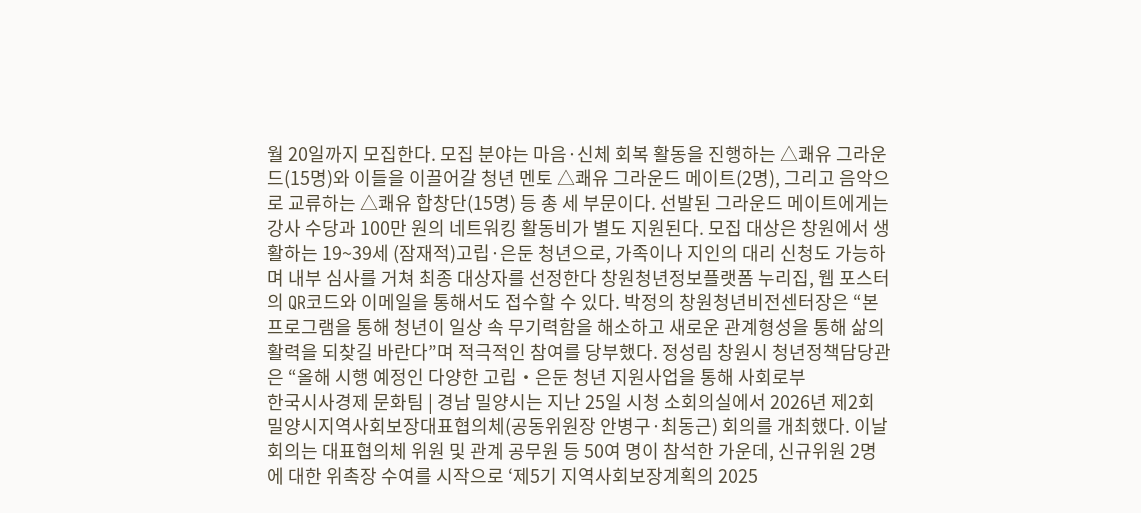월 20일까지 모집한다. 모집 분야는 마음·신체 회복 활동을 진행하는 △쾌유 그라운드(15명)와 이들을 이끌어갈 청년 멘토 △쾌유 그라운드 메이트(2명), 그리고 음악으로 교류하는 △쾌유 합창단(15명) 등 총 세 부문이다. 선발된 그라운드 메이트에게는 강사 수당과 100만 원의 네트워킹 활동비가 별도 지원된다. 모집 대상은 창원에서 생활하는 19~39세 (잠재적)고립·은둔 청년으로, 가족이나 지인의 대리 신청도 가능하며 내부 심사를 거쳐 최종 대상자를 선정한다 창원청년정보플랫폼 누리집, 웹 포스터의 QR코드와 이메일을 통해서도 접수할 수 있다. 박정의 창원청년비전센터장은 “본 프로그램을 통해 청년이 일상 속 무기력함을 해소하고 새로운 관계형성을 통해 삶의 활력을 되찾길 바란다”며 적극적인 참여를 당부했다. 정성림 창원시 청년정책담당관은 “올해 시행 예정인 다양한 고립‧은둔 청년 지원사업을 통해 사회로부
한국시사경제 문화팀 | 경남 밀양시는 지난 25일 시청 소회의실에서 2026년 제2회 밀양시지역사회보장대표협의체(공동위원장 안병구·최동근) 회의를 개최했다. 이날 회의는 대표협의체 위원 및 관계 공무원 등 50여 명이 참석한 가운데, 신규위원 2명에 대한 위촉장 수여를 시작으로 ‘제5기 지역사회보장계획의 2025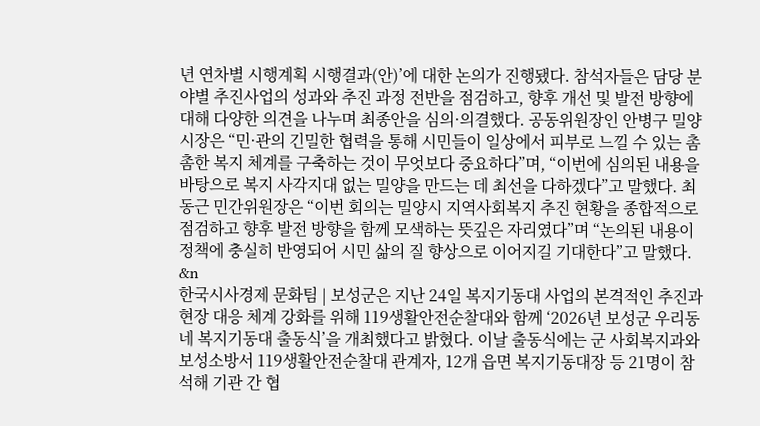년 연차별 시행계획 시행결과(안)’에 대한 논의가 진행됐다. 참석자들은 담당 분야별 추진사업의 성과와 추진 과정 전반을 점검하고, 향후 개선 및 발전 방향에 대해 다양한 의견을 나누며 최종안을 심의·의결했다. 공동위원장인 안병구 밀양시장은 “민·관의 긴밀한 협력을 통해 시민들이 일상에서 피부로 느낄 수 있는 촘촘한 복지 체계를 구축하는 것이 무엇보다 중요하다”며, “이번에 심의된 내용을 바탕으로 복지 사각지대 없는 밀양을 만드는 데 최선을 다하겠다”고 말했다. 최동근 민간위원장은 “이번 회의는 밀양시 지역사회복지 추진 현황을 종합적으로 점검하고 향후 발전 방향을 함께 모색하는 뜻깊은 자리였다”며 “논의된 내용이 정책에 충실히 반영되어 시민 삶의 질 향상으로 이어지길 기대한다”고 말했다. &n
한국시사경제 문화팀 | 보성군은 지난 24일 복지기동대 사업의 본격적인 추진과 현장 대응 체계 강화를 위해 119생활안전순찰대와 함께 ‘2026년 보성군 우리동네 복지기동대 출동식’을 개최했다고 밝혔다. 이날 출동식에는 군 사회복지과와 보성소방서 119생활안전순찰대 관계자, 12개 읍면 복지기동대장 등 21명이 참석해 기관 간 협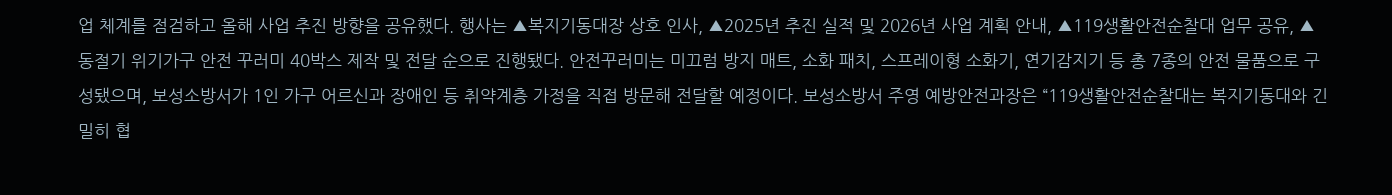업 체계를 점검하고 올해 사업 추진 방향을 공유했다. 행사는 ▲복지기동대장 상호 인사, ▲2025년 추진 실적 및 2026년 사업 계획 안내, ▲119생활안전순찰대 업무 공유, ▲동절기 위기가구 안전 꾸러미 40박스 제작 및 전달 순으로 진행됐다. 안전꾸러미는 미끄럼 방지 매트, 소화 패치, 스프레이형 소화기, 연기감지기 등 총 7종의 안전 물품으로 구성됐으며, 보성소방서가 1인 가구 어르신과 장애인 등 취약계층 가정을 직접 방문해 전달할 예정이다. 보성소방서 주영 예방안전과장은 “119생활안전순찰대는 복지기동대와 긴밀히 협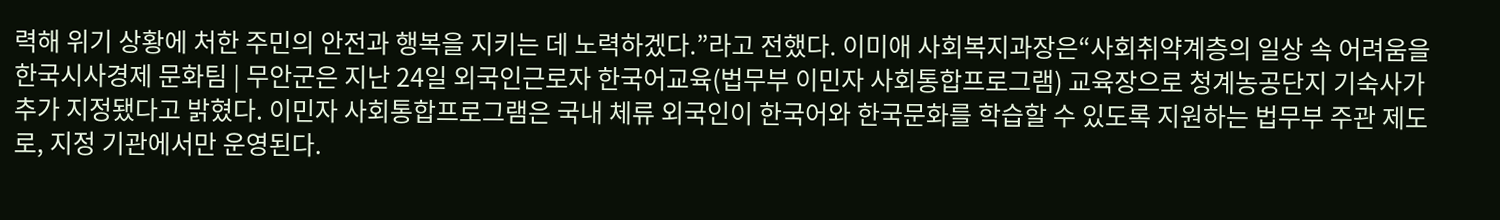력해 위기 상황에 처한 주민의 안전과 행복을 지키는 데 노력하겠다.”라고 전했다. 이미애 사회복지과장은“사회취약계층의 일상 속 어려움을
한국시사경제 문화팀 | 무안군은 지난 24일 외국인근로자 한국어교육(법무부 이민자 사회통합프로그램) 교육장으로 청계농공단지 기숙사가 추가 지정됐다고 밝혔다. 이민자 사회통합프로그램은 국내 체류 외국인이 한국어와 한국문화를 학습할 수 있도록 지원하는 법무부 주관 제도로, 지정 기관에서만 운영된다.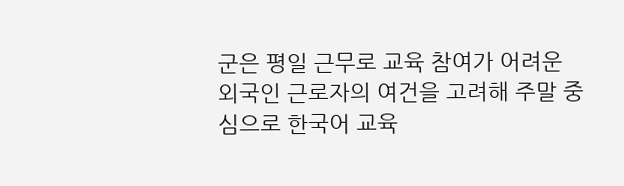군은 평일 근무로 교육 참여가 어려운 외국인 근로자의 여건을 고려해 주말 중심으로 한국어 교육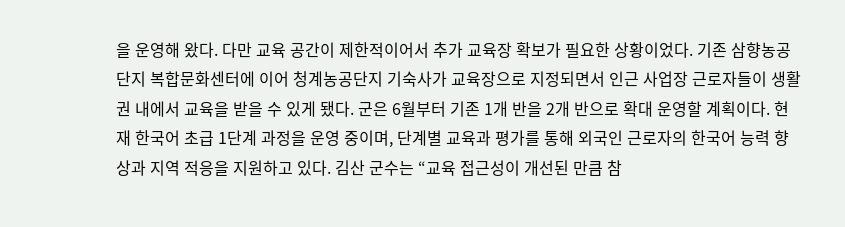을 운영해 왔다. 다만 교육 공간이 제한적이어서 추가 교육장 확보가 필요한 상황이었다. 기존 삼향농공단지 복합문화센터에 이어 청계농공단지 기숙사가 교육장으로 지정되면서 인근 사업장 근로자들이 생활권 내에서 교육을 받을 수 있게 됐다. 군은 6월부터 기존 1개 반을 2개 반으로 확대 운영할 계획이다. 현재 한국어 초급 1단계 과정을 운영 중이며, 단계별 교육과 평가를 통해 외국인 근로자의 한국어 능력 향상과 지역 적응을 지원하고 있다. 김산 군수는 “교육 접근성이 개선된 만큼 참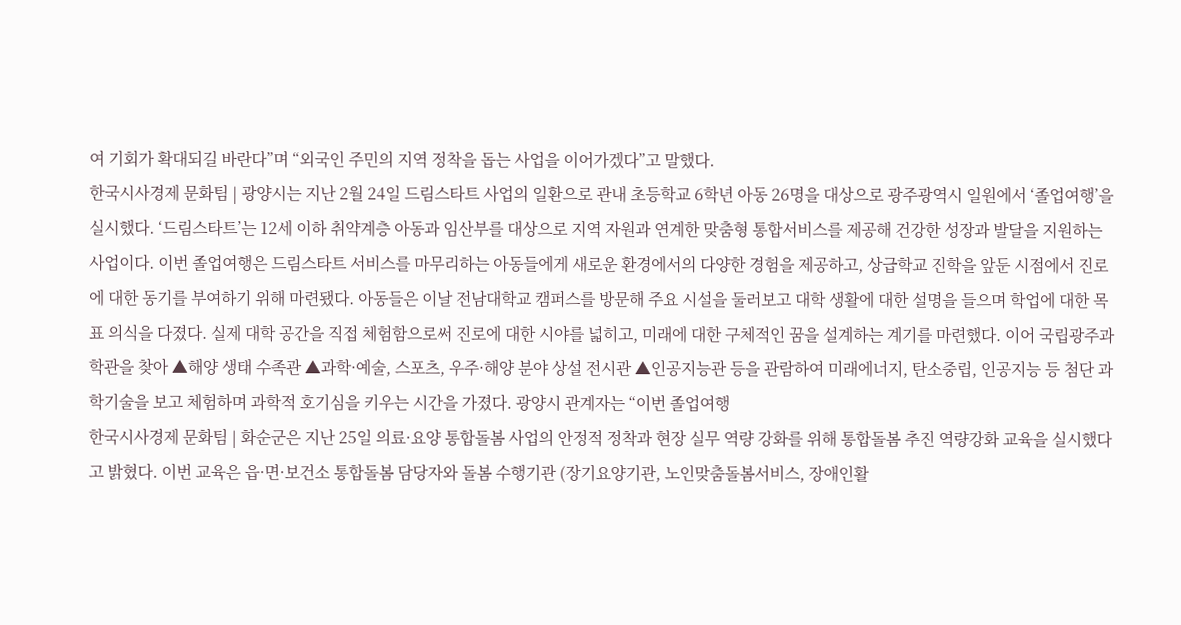여 기회가 확대되길 바란다”며 “외국인 주민의 지역 정착을 돕는 사업을 이어가겠다”고 말했다.
한국시사경제 문화팀 | 광양시는 지난 2월 24일 드림스타트 사업의 일환으로 관내 초등학교 6학년 아동 26명을 대상으로 광주광역시 일원에서 ‘졸업여행’을 실시했다. ‘드림스타트’는 12세 이하 취약계층 아동과 임산부를 대상으로 지역 자원과 연계한 맞춤형 통합서비스를 제공해 건강한 성장과 발달을 지원하는 사업이다. 이번 졸업여행은 드림스타트 서비스를 마무리하는 아동들에게 새로운 환경에서의 다양한 경험을 제공하고, 상급학교 진학을 앞둔 시점에서 진로에 대한 동기를 부여하기 위해 마련됐다. 아동들은 이날 전남대학교 캠퍼스를 방문해 주요 시설을 둘러보고 대학 생활에 대한 설명을 들으며 학업에 대한 목표 의식을 다졌다. 실제 대학 공간을 직접 체험함으로써 진로에 대한 시야를 넓히고, 미래에 대한 구체적인 꿈을 설계하는 계기를 마련했다. 이어 국립광주과학관을 찾아 ▲해양 생태 수족관 ▲과학·예술, 스포츠, 우주·해양 분야 상설 전시관 ▲인공지능관 등을 관람하여 미래에너지, 탄소중립, 인공지능 등 첨단 과학기술을 보고 체험하며 과학적 호기심을 키우는 시간을 가졌다. 광양시 관계자는 “이번 졸업여행
한국시사경제 문화팀 | 화순군은 지난 25일 의료·요양 통합돌봄 사업의 안정적 정착과 현장 실무 역량 강화를 위해 통합돌봄 추진 역량강화 교육을 실시했다고 밝혔다. 이번 교육은 읍·면·보건소 통합돌봄 담당자와 돌봄 수행기관 (장기요양기관, 노인맞춤돌봄서비스, 장애인활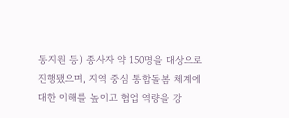동지원 등) 종사자 약 150명을 대상으로 진행됐으며, 지역 중심 통합돌봄 체계에 대한 이해를 높이고 협업 역량을 강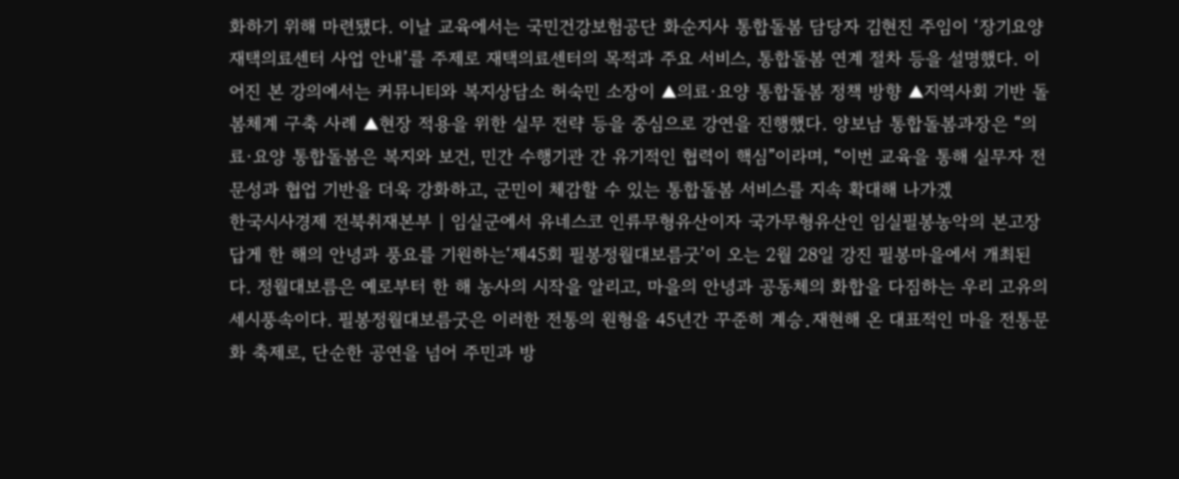화하기 위해 마련됐다. 이날 교육에서는 국민건강보험공단 화순지사 통합돌봄 담당자 김현진 주임이 ‘장기요양 재택의료센터 사업 안내’를 주제로 재택의료센터의 목적과 주요 서비스, 통합돌봄 연계 절차 등을 설명했다. 이어진 본 강의에서는 커뮤니티와 복지상담소 허숙민 소장이 ▲의료·요양 통합돌봄 정책 방향 ▲지역사회 기반 돌봄체계 구축 사례 ▲현장 적용을 위한 실무 전략 등을 중심으로 강연을 진행했다. 양보남 통합돌봄과장은 “의료·요양 통합돌봄은 복지와 보건, 민간 수행기관 간 유기적인 협력이 핵심”이라며, “이번 교육을 통해 실무자 전문성과 협업 기반을 더욱 강화하고, 군민이 체감할 수 있는 통합돌봄 서비스를 지속 확대해 나가겠
한국시사경제 전북취재본부 | 임실군에서 유네스코 인류무형유산이자 국가무형유산인 임실필봉농악의 본고장답게 한 해의 안녕과 풍요를 기원하는‘제45회 필봉정월대보름굿’이 오는 2월 28일 강진 필봉마을에서 개최된다. 정월대보름은 예로부터 한 해 농사의 시작을 알리고, 마을의 안녕과 공동체의 화합을 다짐하는 우리 고유의 세시풍속이다. 필봉정월대보름굿은 이러한 전통의 원형을 45년간 꾸준히 계승․재현해 온 대표적인 마을 전통문화 축제로, 단순한 공연을 넘어 주민과 방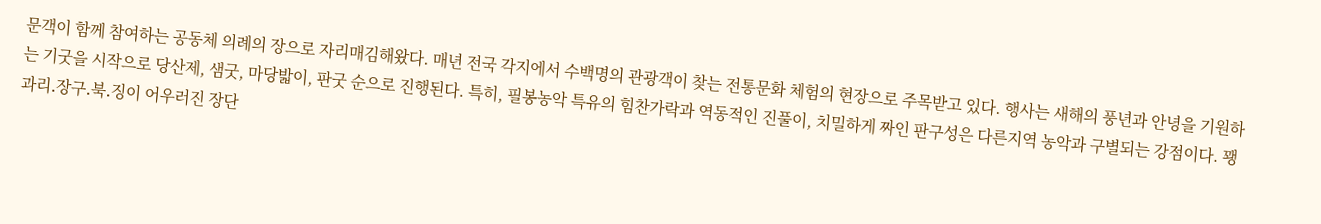문객이 함께 참여하는 공동체 의례의 장으로 자리매김해왔다. 매년 전국 각지에서 수백명의 관광객이 찾는 전통문화 체험의 현장으로 주목받고 있다. 행사는 새해의 풍년과 안녕을 기원하는 기굿을 시작으로 당산제, 샘굿, 마당밟이, 판굿 순으로 진행된다. 특히, 필봉농악 특유의 힘찬가락과 역동적인 진풀이, 치밀하게 짜인 판구성은 다른지역 농악과 구별되는 강점이다. 꽹과리․장구․북․징이 어우러진 장단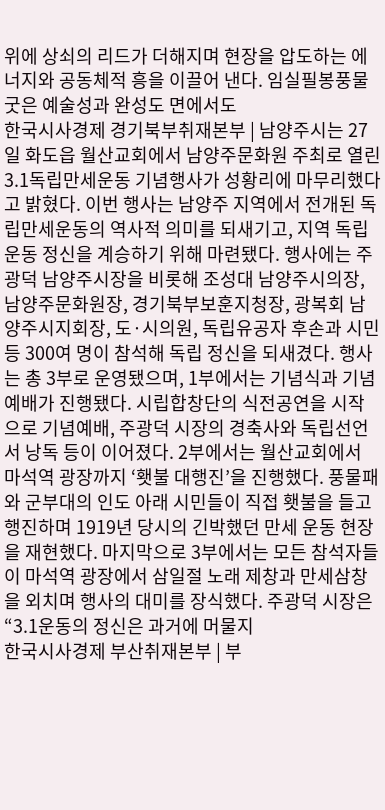위에 상쇠의 리드가 더해지며 현장을 압도하는 에너지와 공동체적 흥을 이끌어 낸다. 임실필봉풍물굿은 예술성과 완성도 면에서도
한국시사경제 경기북부취재본부 | 남양주시는 27일 화도읍 월산교회에서 남양주문화원 주최로 열린 3.1독립만세운동 기념행사가 성황리에 마무리했다고 밝혔다. 이번 행사는 남양주 지역에서 전개된 독립만세운동의 역사적 의미를 되새기고, 지역 독립운동 정신을 계승하기 위해 마련됐다. 행사에는 주광덕 남양주시장을 비롯해 조성대 남양주시의장, 남양주문화원장, 경기북부보훈지청장, 광복회 남양주시지회장, 도·시의원, 독립유공자 후손과 시민 등 300여 명이 참석해 독립 정신을 되새겼다. 행사는 총 3부로 운영됐으며, 1부에서는 기념식과 기념예배가 진행됐다. 시립합창단의 식전공연을 시작으로 기념예배, 주광덕 시장의 경축사와 독립선언서 낭독 등이 이어졌다. 2부에서는 월산교회에서 마석역 광장까지 ‘횃불 대행진’을 진행했다. 풍물패와 군부대의 인도 아래 시민들이 직접 횃불을 들고 행진하며 1919년 당시의 긴박했던 만세 운동 현장을 재현했다. 마지막으로 3부에서는 모든 참석자들이 마석역 광장에서 삼일절 노래 제창과 만세삼창을 외치며 행사의 대미를 장식했다. 주광덕 시장은 “3.1운동의 정신은 과거에 머물지
한국시사경제 부산취재본부 | 부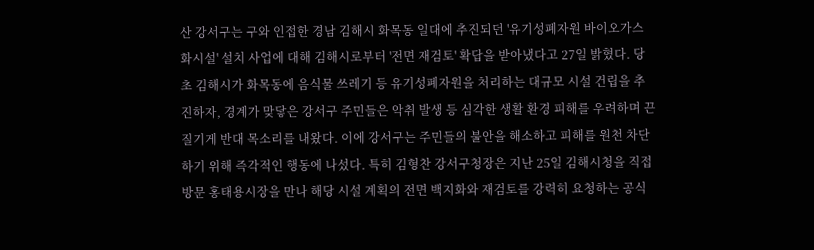산 강서구는 구와 인접한 경남 김해시 화목동 일대에 추진되던 '유기성폐자원 바이오가스화시설' 설치 사업에 대해 김해시로부터 '전면 재검토' 확답을 받아냈다고 27일 밝혔다. 당초 김해시가 화목동에 음식물 쓰레기 등 유기성폐자원을 처리하는 대규모 시설 건립을 추진하자, 경계가 맞닿은 강서구 주민들은 악취 발생 등 심각한 생활 환경 피해를 우려하며 끈질기게 반대 목소리를 내왔다. 이에 강서구는 주민들의 불안을 해소하고 피해를 원천 차단하기 위해 즉각적인 행동에 나섰다. 특히 김형찬 강서구청장은 지난 25일 김해시청을 직접 방문 홍태용시장을 만나 해당 시설 계획의 전면 백지화와 재검토를 강력히 요청하는 공식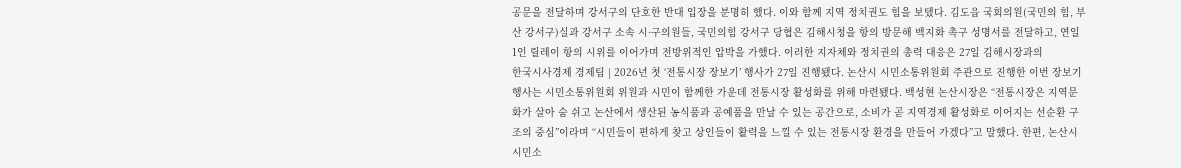공문을 전달하며 강서구의 단호한 반대 입장을 분명히 했다. 이와 함께 지역 정치권도 힘을 보탰다. 김도읍 국회의원(국민의 힘, 부산 강서구)실과 강서구 소속 시·구의원들, 국민의힘 강서구 당협은 김해시청을 항의 방문해 백지화 촉구 성명서를 전달하고, 연일 1인 릴레이 항의 시위를 이어가며 전방위적인 압박을 가했다. 이러한 지자체와 정치권의 총력 대응은 27일 김해시장과의
한국시사경제 경제팀 | 2026년 첫 ‘전통시장 장보기’ 행사가 27일 진행됐다. 논산시 시민소통위원회 주관으로 진행한 이번 장보기 행사는 시민소통위원회 위원과 시민이 함께한 가운데 전통시장 활성화를 위해 마련됐다. 백성현 논산시장은 “전통시장은 지역문화가 살아 숨 쉬고 논산에서 생산된 농식품과 공예품을 만날 수 있는 공간으로, 소비가 곧 지역경제 활성화로 이어지는 선순환 구조의 중심”이라며 “시민들이 편하게 찾고 상인들이 활력을 느낄 수 있는 전통시장 환경을 만들어 가겠다”고 말했다. 한편, 논산시 시민소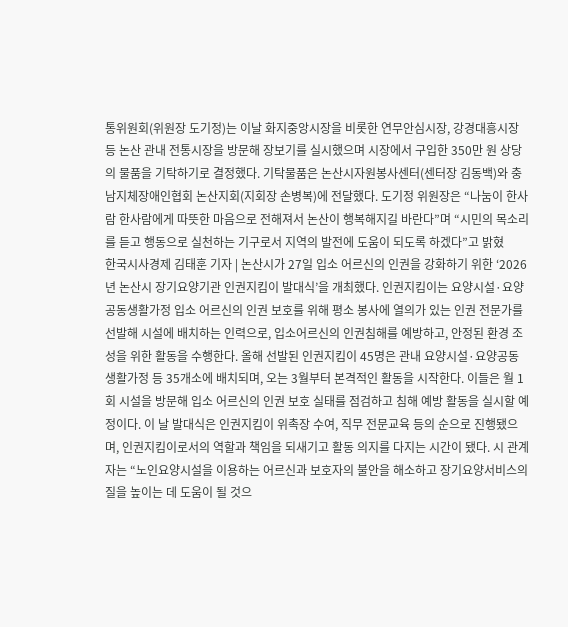통위원회(위원장 도기정)는 이날 화지중앙시장을 비롯한 연무안심시장, 강경대흥시장 등 논산 관내 전통시장을 방문해 장보기를 실시했으며 시장에서 구입한 350만 원 상당의 물품을 기탁하기로 결정했다. 기탁물품은 논산시자원봉사센터(센터장 김동백)와 충남지체장애인협회 논산지회(지회장 손병복)에 전달했다. 도기정 위원장은 “나눔이 한사람 한사람에게 따뜻한 마음으로 전해져서 논산이 행복해지길 바란다”며 “시민의 목소리를 듣고 행동으로 실천하는 기구로서 지역의 발전에 도움이 되도록 하겠다”고 밝혔
한국시사경제 김태훈 기자 | 논산시가 27일 입소 어르신의 인권을 강화하기 위한 ‘2026년 논산시 장기요양기관 인권지킴이 발대식’을 개최했다. 인권지킴이는 요양시설·요양공동생활가정 입소 어르신의 인권 보호를 위해 평소 봉사에 열의가 있는 인권 전문가를 선발해 시설에 배치하는 인력으로, 입소어르신의 인권침해를 예방하고, 안정된 환경 조성을 위한 활동을 수행한다. 올해 선발된 인권지킴이 45명은 관내 요양시설·요양공동생활가정 등 35개소에 배치되며, 오는 3월부터 본격적인 활동을 시작한다. 이들은 월 1회 시설을 방문해 입소 어르신의 인권 보호 실태를 점검하고 침해 예방 활동을 실시할 예정이다. 이 날 발대식은 인권지킴이 위촉장 수여, 직무 전문교육 등의 순으로 진행됐으며, 인권지킴이로서의 역할과 책임을 되새기고 활동 의지를 다지는 시간이 됐다. 시 관계자는 “노인요양시설을 이용하는 어르신과 보호자의 불안을 해소하고 장기요양서비스의 질을 높이는 데 도움이 될 것으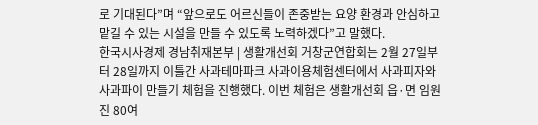로 기대된다”며 “앞으로도 어르신들이 존중받는 요양 환경과 안심하고 맡길 수 있는 시설을 만들 수 있도록 노력하겠다”고 말했다.
한국시사경제 경남취재본부 | 생활개선회 거창군연합회는 2월 27일부터 28일까지 이틀간 사과테마파크 사과이용체험센터에서 사과피자와 사과파이 만들기 체험을 진행했다. 이번 체험은 생활개선회 읍·면 임원진 80여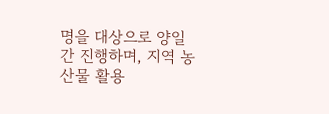명을 대상으로 양일간 진행하며, 지역 농산물 활용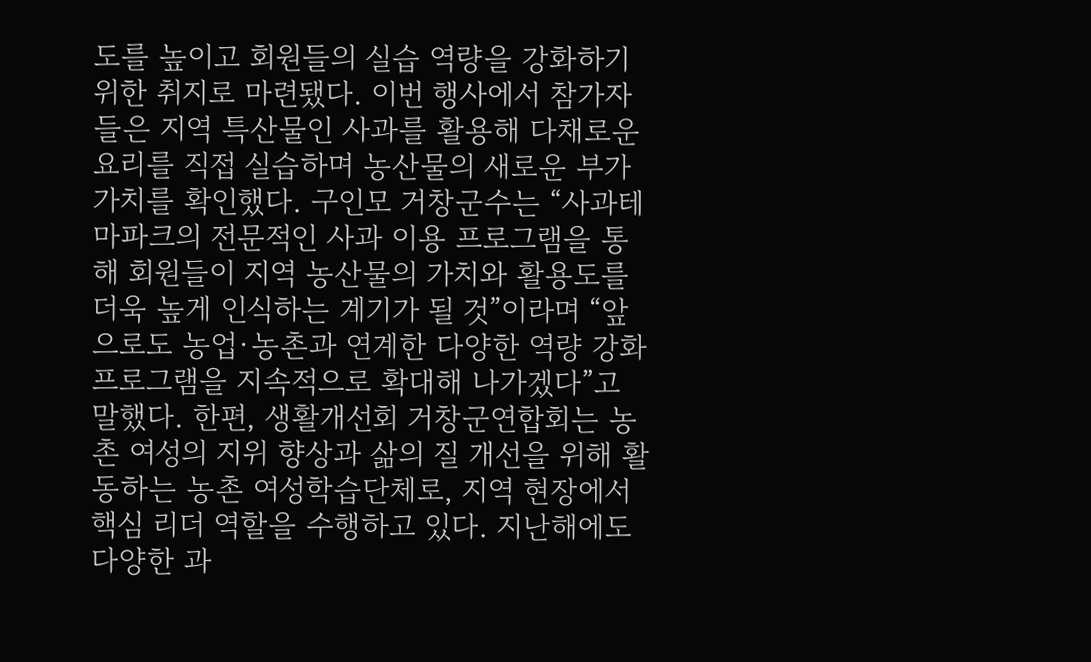도를 높이고 회원들의 실습 역량을 강화하기 위한 취지로 마련됐다. 이번 행사에서 참가자들은 지역 특산물인 사과를 활용해 다채로운 요리를 직접 실습하며 농산물의 새로운 부가가치를 확인했다. 구인모 거창군수는 “사과테마파크의 전문적인 사과 이용 프로그램을 통해 회원들이 지역 농산물의 가치와 활용도를 더욱 높게 인식하는 계기가 될 것”이라며 “앞으로도 농업·농촌과 연계한 다양한 역량 강화 프로그램을 지속적으로 확대해 나가겠다”고 말했다. 한편, 생활개선회 거창군연합회는 농촌 여성의 지위 향상과 삶의 질 개선을 위해 활동하는 농촌 여성학습단체로, 지역 현장에서 핵심 리더 역할을 수행하고 있다. 지난해에도 다양한 과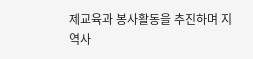제교육과 봉사활동을 추진하며 지역사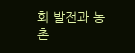회 발전과 농촌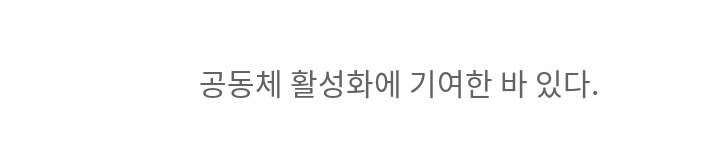공동체 활성화에 기여한 바 있다.